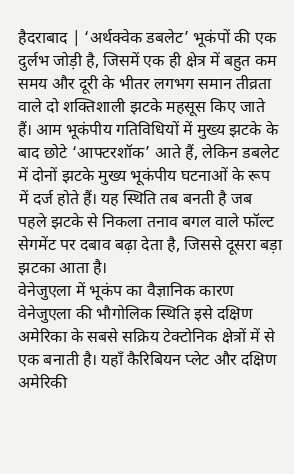हैदराबाद | ‘अर्थक्वेक डबलेट’ भूकंपों की एक दुर्लभ जोड़ी है, जिसमें एक ही क्षेत्र में बहुत कम समय और दूरी के भीतर लगभग समान तीव्रता वाले दो शक्तिशाली झटके महसूस किए जाते हैं। आम भूकंपीय गतिविधियों में मुख्य झटके के बाद छोटे ‘आफ्टरशॉक’ आते हैं, लेकिन डबलेट में दोनों झटके मुख्य भूकंपीय घटनाओं के रूप में दर्ज होते हैं। यह स्थिति तब बनती है जब पहले झटके से निकला तनाव बगल वाले फॉल्ट सेगमेंट पर दबाव बढ़ा देता है, जिससे दूसरा बड़ा झटका आता है।
वेनेजुएला में भूकंप का वैज्ञानिक कारण
वेनेजुएला की भौगोलिक स्थिति इसे दक्षिण अमेरिका के सबसे सक्रिय टेक्टोनिक क्षेत्रों में से एक बनाती है। यहाँ कैरिबियन प्लेट और दक्षिण अमेरिकी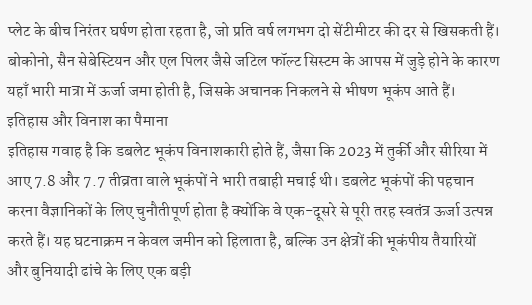प्लेट के बीच निरंतर घर्षण होता रहता है, जो प्रति वर्ष लगभग दो सेंटीमीटर की दर से खिसकती हैं। बोकोनो, सैन सेबेस्टियन और एल पिलर जैसे जटिल फॉल्ट सिस्टम के आपस में जुड़े होने के कारण यहाँ भारी मात्रा में ऊर्जा जमा होती है, जिसके अचानक निकलने से भीषण भूकंप आते हैं।
इतिहास और विनाश का पैमाना
इतिहास गवाह है कि डबलेट भूकंप विनाशकारी होते हैं, जैसा कि 2023 में तुर्की और सीरिया में आए 7.8 और 7.7 तीव्रता वाले भूकंपों ने भारी तबाही मचाई थी। डबलेट भूकंपों की पहचान करना वैज्ञानिकों के लिए चुनौतीपूर्ण होता है क्योंकि वे एक-दूसरे से पूरी तरह स्वतंत्र ऊर्जा उत्पन्न करते हैं। यह घटनाक्रम न केवल जमीन को हिलाता है, बल्कि उन क्षेत्रों की भूकंपीय तैयारियों और बुनियादी ढांचे के लिए एक बड़ी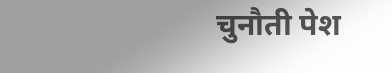चुनौती पेश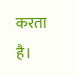करता है।